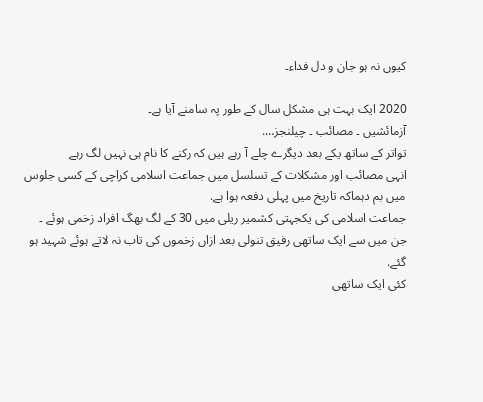کیوں نہ ہو جان و دل فداء۔

2020 ایک بہت ہی مشکل سال کے طور پہ سامنے آیا ہے۔
آزمائشیں ۔ مصائب ۔ چیلنجز….
تواتر کے ساتھ یکے بعد دیگرے چلے آ رہے ہیں کہ رکنے کا نام ہی نہیں لگ رہے
انہی مصائب اور مشکلات کے تسلسل میں جماعت اسلامی کراچی کے کسی جلوس میں بم دہماکہ تاریخ میں پہلی دفعہ ہوا ہے.
جماعت اسلامی کی یکجہتی کشمیر ریلی میں 30 کے لگ بھگ افراد زخمی ہوئے ۔ جن میں سے ایک ساتھی رفیق تنولی بعد ازاں زخموں کی تاب نہ لاتے ہوئے شہید ہو گئے.
کئی ایک ساتھی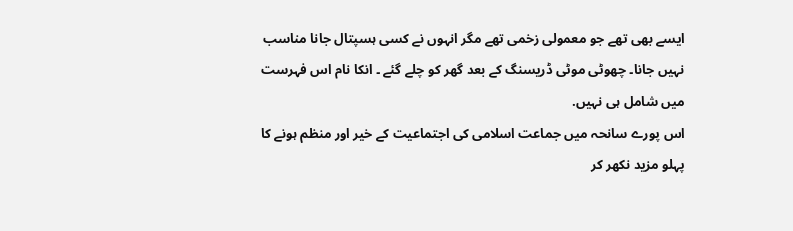ایسے بھی تھے جو معمولی زخمی تھے مگر انہوں نے کسی ہسپتال جانا مناسب نہیں جانا۔ چھوٹی موٹی ڈریسنگ کے بعد گھر کو چلے گئے ۔ انکا نام اس فہرست میں شامل ہی نہیں.
اس پورے سانحہ میں جماعت اسلامی کی اجتماعیت کے خیر اور منظم ہونے کا پہلو مزید نکھر کر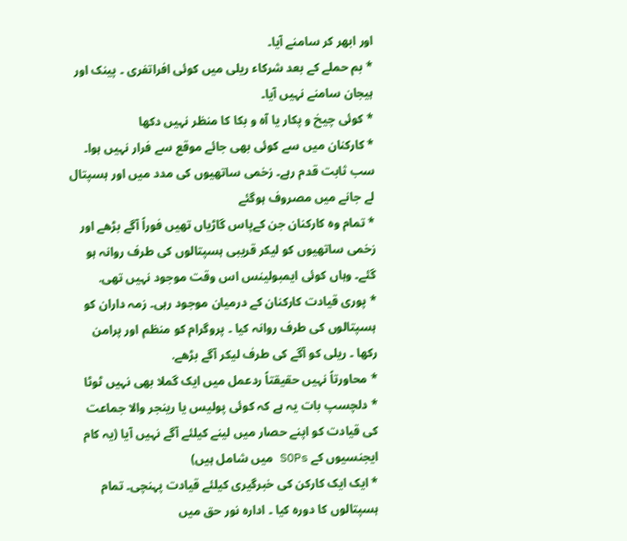اور ابھر کر سامنے آیا۔
* بم حملے کے بعد شرکاء ریلی میں کوئی افراتفری ۔ پینک اور ہیجان سامنے نہیں آیا۔
* کوئی چیخ و پکار یا آہ و بکا کا منظر نہیں دکھا
* کارکنان میں سے کوئی بھی جائے موقع سے فرار نہیں ہوا۔ سب ثابت قدم رہے۔ زخمی ساتھیوں کی مدد میں اور ہسپتال لے جانے میں مصروف ہوگئے
* تمام وہ کارکنان جن کےپاس گاڑیاں تھیں فوراً آگے بڑھے اور زخمی ساتھیوں کو لیکر قریبی ہسپتالوں کی طرف روانہ ہو گئے۔ وہاں کوئی ایمبولینس اس وقت موجود نہیں تھی.
* پوری قیادت کارکنان کے درمیان موجود رہی۔ زمہ داران کو ہسپتالوں کی طرف روانہ کیا ۔ پروگرام کو منظم اور پرامن رکھا ۔ ریلی کو آگے کی طرف لیکر آگے بڑھے.
* محاورتاً نہیں حقیقتاً ردعمل میں ایک گملا بھی نہیں ٹوٹا
* دلچسپ بات یہ ہے کہ کوئی پولیس یا رینجر والا جماعت کی قیادت کو اپنے حصار میں لینے کیلئے آگے نہیں آیا (یہ کام ایجنسیوں کے SOPs میں شامل ہیں)
* ایک ایک کارکن کی خبرگیری کیلئے قیادت پہنچی۔ تمام ہسپتالوں کا دورہ کیا ۔ ادارہ نور حق میں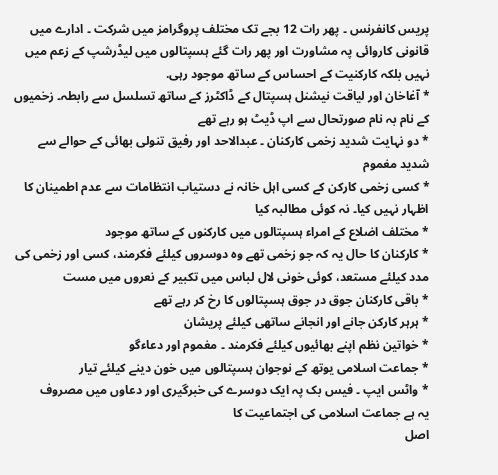پریس کانفرنس ۔ پھر رات 12 بجے تک مختلف پروگرامز میں شرکت ۔ ادارے میں قانونی کاروائی پہ مشاورت اور پھر رات گئے ہسپتالوں میں لیڈرشپ کے زعم میں نہیں بلکہ کارکنیت کے احساس کے ساتھ موجود رہی.
* آغاخان اور لیاقت نیشنل ہسپتال کے ڈاکٹرز کے ساتھ تسلسل سے رابطہ۔ زخمیوں کے نام بہ نام صورتحال سے اپ ڈیٹ ہو رہے تھے
* دو نہایت شدید زخمی کارکنان ۔ عبدالاحد اور رفیق تنولی بھائی کے حوالے سے شدید مغموم
* کسی زخمی کارکن کے کسی اہل خانہ نے دستیاب انتظامات سے عدم اطمینان کا اظہار نہیں کیا۔ نہ کوئی مطالبہ کیا
* مختلف اضلاع کے امراء ہسپتالوں میں کارکنوں کے ساتھ موجود
* کارکنان کا حال یہ کہ جو زخمی تھے وہ دوسروں کیلئے فکرمند، کسی اور زخمی کی مدد کیلئے مستعد، کوئی خونی لال لباس میں تکبیر کے نعروں میں مست
* باقی کارکنان جوق در جوق ہسپتالوں کا رخ کر رہے تھے
* ہرہر کارکن جانے اور انجانے ساتھی کیلئے پریشان
* خواتین نظم اپنے بھائیوں کیلئے فکرمند ۔ مغموم اور دعاءگو
* جماعت اسلامی یوتھ کے نوجوان ہسپتالوں میں خون دینے کیلئے تیار
* واٹس ایپ ۔ فیس بک پہ ایک دوسرے کی خبرگیری اور دعاوں میں مصروف
یہ ہے جماعت اسلامی کی اجتماعیت کا
اصل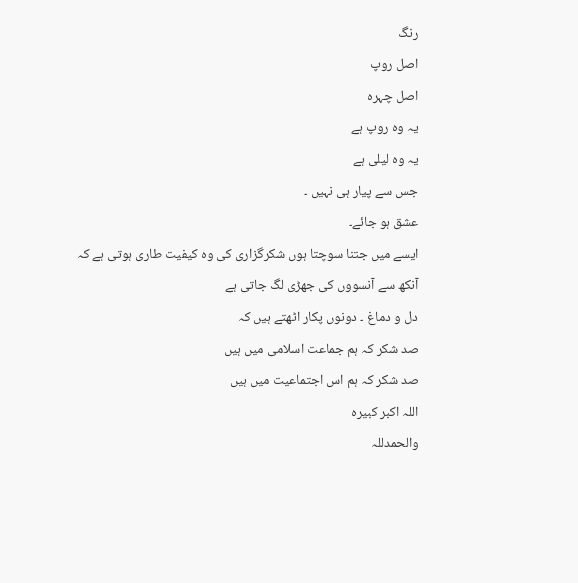رنگ
اصل روپ
اصل چہرہ
یہ وہ روپ ہے
یہ وہ لیلی ہے
جس سے پیار ہی نہیں ۔
عشق ہو جائے۔
ایسے میں جتنا سوچتا ہوں شکرگزاری کی وہ کیفیت طاری ہوتی ہے کہ
آنکھ سے آنسووں کی جھڑی لگ جاتی ہے
دل و دماغ ۔ دونوں پکار اٹھتے ہیں کہ
صد شکر کہ ہم جماعت اسلامی میں ہیں
صد شکر کہ ہم اس اجتماعیت میں ہیں
اللہ اکبر کبیرہ
والحمدللہ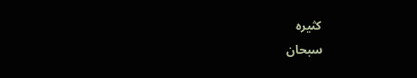کثیرہ
سبحان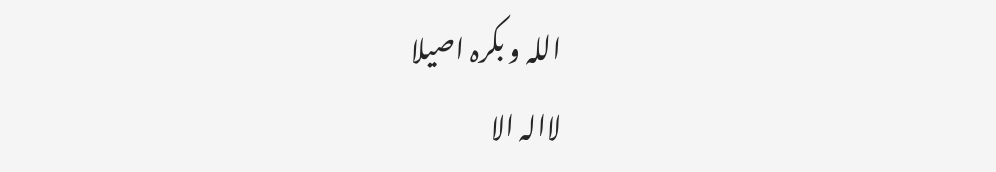اللہ و بکرہ اصیلا
لاالہ الا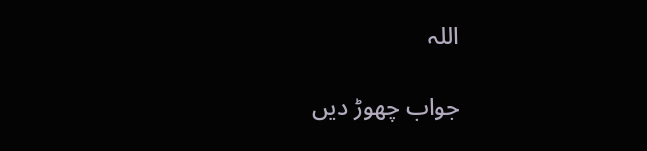اللہ

جواب چھوڑ دیں